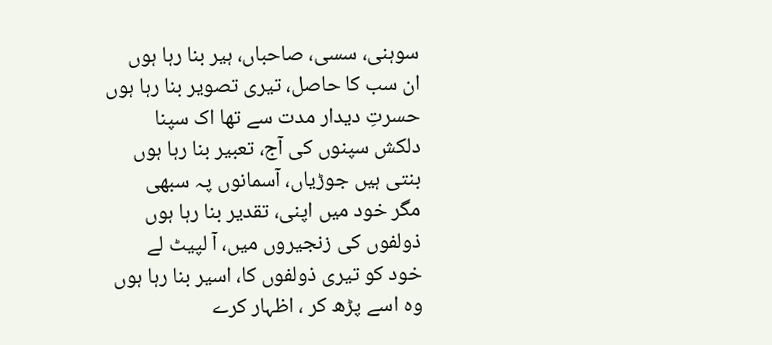سوہنی، سسی، صاحباں، ہیر بنا رہا ہوں
ان سب کا حاصل، تیری تصویر بنا رہا ہوں
حسرتِ دیدار مدت سے تھا اک سپنا
دلکش سپنوں کی آج، تعبیر بنا رہا ہوں
بنتی ہیں جوڑیاں، آسمانوں پہ سبھی
مگر خود میں اپنی، تقدیر بنا رہا ہوں
ذولفوں کی زنجیروں میں، آ لپیٹ لے
خود کو تیری ذولفوں کا، اسیر بنا رہا ہوں
وہ اسے پڑھ کر ، اظہار کرے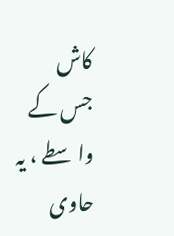کاش
جس کے واسطے ، یہ حاوی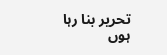تحریر بنا رہا ہوں